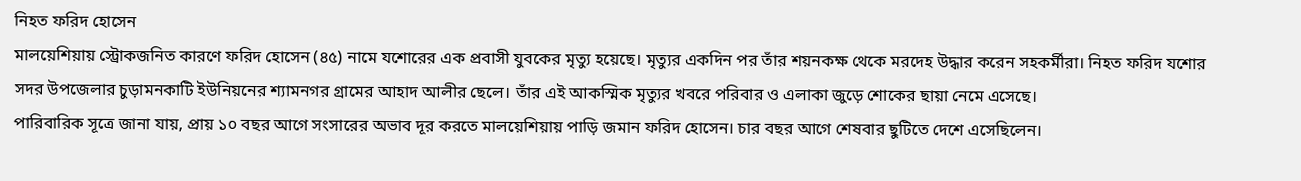নিহত ফরিদ হোসেন
মালয়েশিয়ায় স্ট্রোকজনিত কারণে ফরিদ হোসেন (৪৫) নামে যশোরের এক প্রবাসী যুবকের মৃত্যু হয়েছে। মৃত্যুর একদিন পর তাঁর শয়নকক্ষ থেকে মরদেহ উদ্ধার করেন সহকর্মীরা। নিহত ফরিদ যশোর সদর উপজেলার চুড়ামনকাটি ইউনিয়নের শ্যামনগর গ্রামের আহাদ আলীর ছেলে। তাঁর এই আকস্মিক মৃত্যুর খবরে পরিবার ও এলাকা জুড়ে শোকের ছায়া নেমে এসেছে।
পারিবারিক সূত্রে জানা যায়, প্রায় ১০ বছর আগে সংসারের অভাব দূর করতে মালয়েশিয়ায় পাড়ি জমান ফরিদ হোসেন। চার বছর আগে শেষবার ছুটিতে দেশে এসেছিলেন।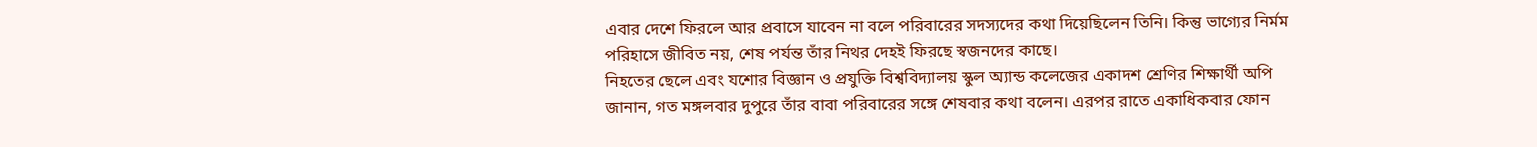এবার দেশে ফিরলে আর প্রবাসে যাবেন না বলে পরিবারের সদস্যদের কথা দিয়েছিলেন তিনি। কিন্তু ভাগ্যের নির্মম পরিহাসে জীবিত নয়, শেষ পর্যন্ত তাঁর নিথর দেহই ফিরছে স্বজনদের কাছে।
নিহতের ছেলে এবং যশোর বিজ্ঞান ও প্রযুক্তি বিশ্ববিদ্যালয় স্কুল অ্যান্ড কলেজের একাদশ শ্রেণির শিক্ষার্থী অপি জানান, গত মঙ্গলবার দুপুরে তাঁর বাবা পরিবারের সঙ্গে শেষবার কথা বলেন। এরপর রাতে একাধিকবার ফোন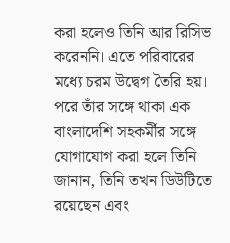করা হলেও তিনি আর রিসিভ করেননি। এতে পরিবারের মধ্যে চরম উদ্বেগ তৈরি হয়।
পরে তাঁর সঙ্গে থাকা এক বাংলাদেশি সহকর্মীর সঙ্গে যোগাযোগ করা হলে তিনি জানান, তিনি তখন ডিউটিতে রয়েছেন এবং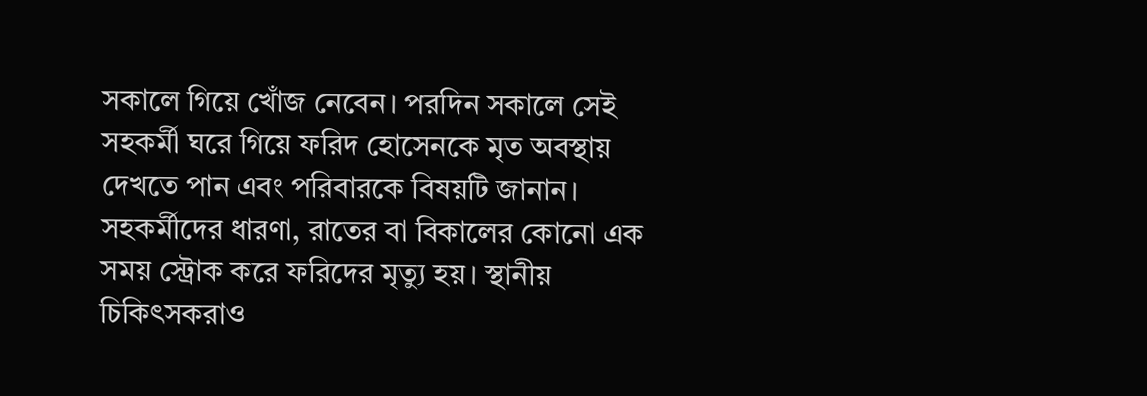সকালে গিয়ে খোঁজ নেবেন। পরদিন সকালে সেই সহকর্মী ঘরে গিয়ে ফরিদ হোসেনকে মৃত অবস্থায় দেখতে পান এবং পরিবারকে বিষয়টি জানান। সহকর্মীদের ধারণা, রাতের বা বিকালের কোনো এক সময় স্ট্রোক করে ফরিদের মৃত্যু হয়। স্থানীয় চিকিৎসকরাও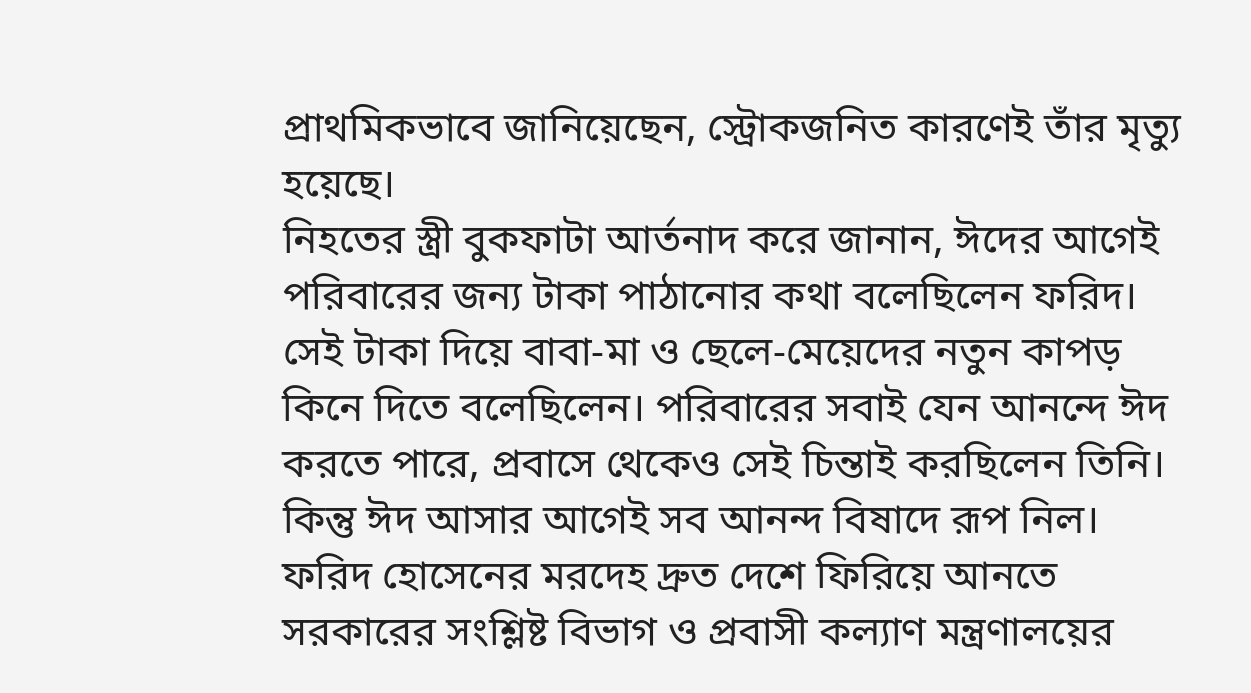প্রাথমিকভাবে জানিয়েছেন, স্ট্রোকজনিত কারণেই তাঁর মৃত্যু হয়েছে।
নিহতের স্ত্রী বুকফাটা আর্তনাদ করে জানান, ঈদের আগেই পরিবারের জন্য টাকা পাঠানোর কথা বলেছিলেন ফরিদ। সেই টাকা দিয়ে বাবা-মা ও ছেলে-মেয়েদের নতুন কাপড় কিনে দিতে বলেছিলেন। পরিবারের সবাই যেন আনন্দে ঈদ করতে পারে, প্রবাসে থেকেও সেই চিন্তাই করছিলেন তিনি। কিন্তু ঈদ আসার আগেই সব আনন্দ বিষাদে রূপ নিল।
ফরিদ হোসেনের মরদেহ দ্রুত দেশে ফিরিয়ে আনতে সরকারের সংশ্লিষ্ট বিভাগ ও প্রবাসী কল্যাণ মন্ত্রণালয়ের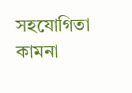সহযোগিতা কামনা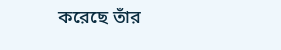করেছে তাঁর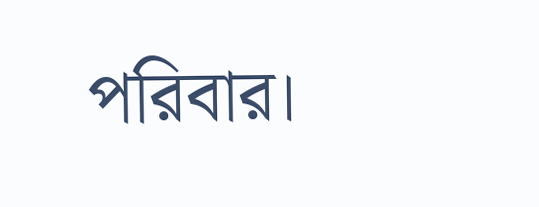পরিবার।